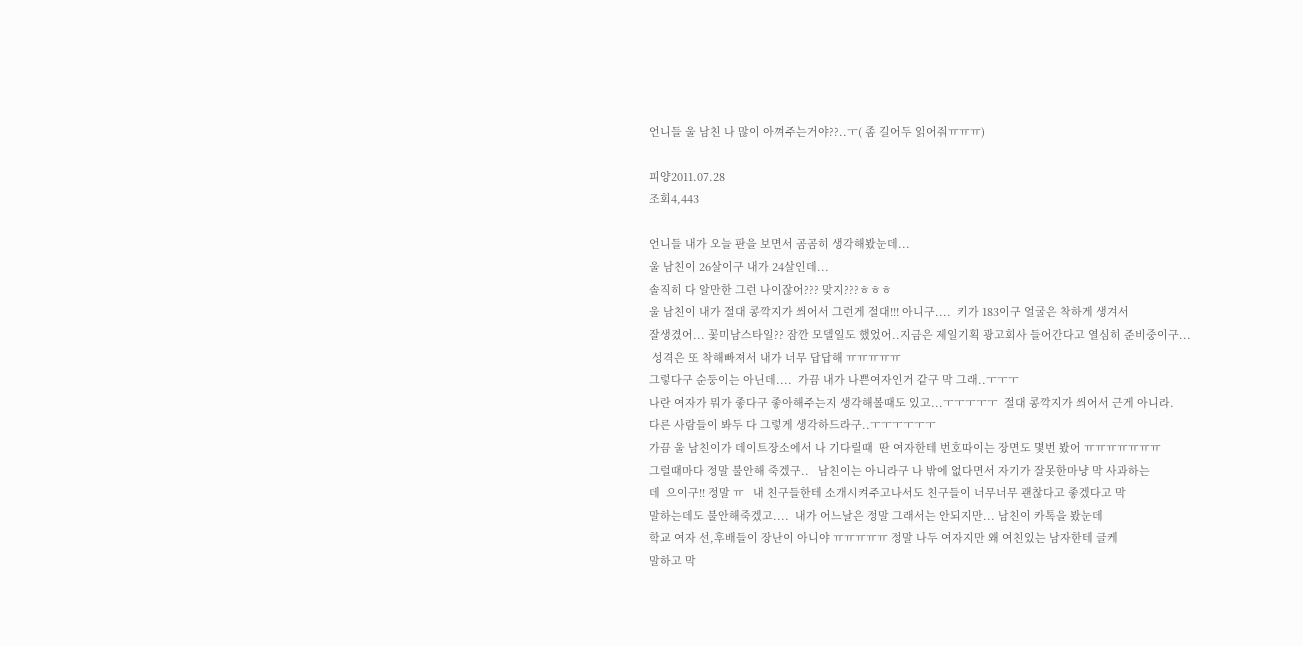언니들 울 남친 나 많이 아껴주는거야??..ㅜ( 좀 길어두 읽어줘ㅠㅠㅠ)

피양2011.07.28
조회4,443

언니들 내가 오늘 판을 보면서 곰곰히 생각해봤눈데...
울 남친이 26살이구 내가 24살인데...
솔직히 다 알만한 그런 나이잖어??? 맞지???ㅎㅎㅎ
울 남친이 내가 절대 콩깍지가 씌어서 그런게 절대!!! 아니구....  키가 183이구 얼굴은 착하게 생겨서
잘생겼어... 꽃미남스타일?? 잠깐 모델일도 했었어..지금은 제일기획 광고회사 들어간다고 열심히 준비중이구...
 성격은 또 착해빠져서 내가 너무 답답해 ㅠㅠㅠㅠㅠ
그렇다구 순둥이는 아닌데....  가끔 내가 나쁜여자인거 같구 막 그래..ㅜㅜㅜ
나란 여자가 뭐가 좋다구 좋아해주는지 생각해볼때도 있고...ㅜㅜㅜㅜㅜ  절대 콩깍지가 씌어서 근게 아니라.
다른 사람들이 봐두 다 그렇게 생각하드라구..ㅜㅜㅜㅜㅜㅜ
가끔 울 남친이가 데이트장소에서 나 기다릴때  딴 여자한테 번호따이는 장면도 몇번 봤어 ㅠㅠㅠㅠㅠㅠㅠ
그럴때마다 정말 불안해 죽겠구..   남친이는 아니라구 나 밖에 없다면서 자기가 잘못한마냥 막 사과하는
데  으이구!! 정말 ㅠ   내 친구들한테 소개시켜주고나서도 친구들이 너무너무 괜찮다고 좋겠다고 막
말하는데도 불안해죽겠고....  내가 어느날은 정말 그래서는 안되지만... 남친이 카톡을 봤눈데
학교 여자 선,후배들이 장난이 아니야 ㅠㅠㅠㅠㅠ 정말 나두 여자지만 왜 여친있는 남자한테 글케
말하고 막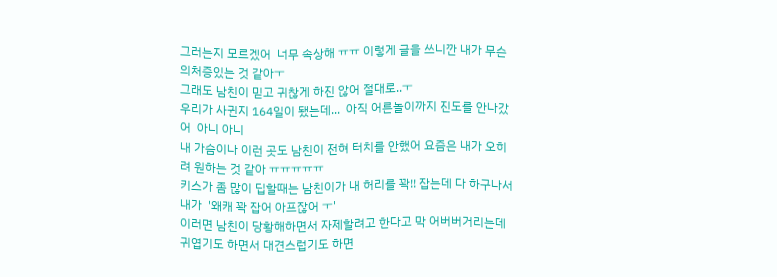그러는지 모르겠어  너무 속상해 ㅠㅠ 이렇게 글을 쓰니깐 내가 무슨 의처증있는 것 같아ㅜ
그래도 남친이 믿고 귀찮게 하진 않어 절대로..ㅜ
우리가 사귄지 164일이 됐는데...  아직 어른놀이까지 진도를 안나갔어  아니 아니
내 가슴이나 이런 곳도 남친이 전혀 터치를 안했어 요즘은 내가 오히려 원하는 것 같아 ㅠㅠㅠㅠㅠ
키스가 좀 많이 딥할때는 남친이가 내 허리를 꽉!! 잡는데 다 하구나서 내가  '왜캐 꽉 잡어 아프잖어 ㅜ'
이러면 남친이 당황해하면서 자제할려고 한다고 막 어버버거리는데 귀엽기도 하면서 대견스럽기도 하면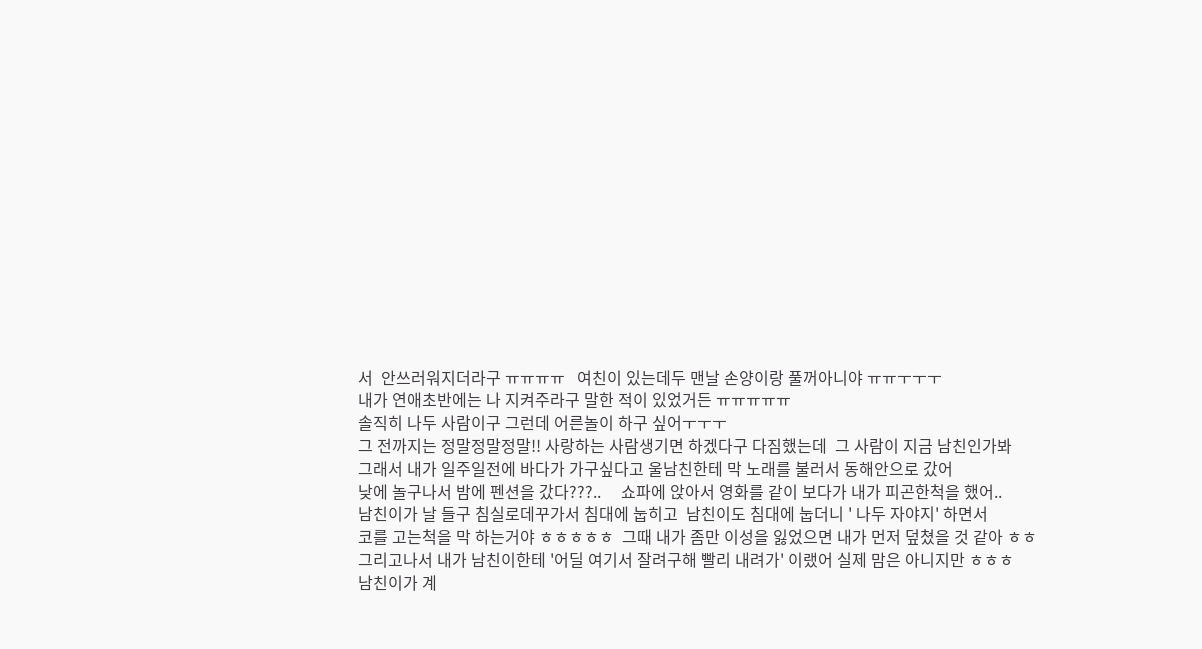서  안쓰러워지더라구 ㅠㅠㅠㅠ   여친이 있는데두 맨날 손양이랑 풀꺼아니야 ㅠㅠㅜㅜㅜ
내가 연애초반에는 나 지켜주라구 말한 적이 있었거든 ㅠㅠㅠㅠㅠ
솔직히 나두 사람이구 그런데 어른놀이 하구 싶어ㅜㅜㅜ
그 전까지는 정말정말정말!! 사랑하는 사람생기면 하겠다구 다짐했는데  그 사람이 지금 남친인가봐
그래서 내가 일주일전에 바다가 가구싶다고 울남친한테 막 노래를 불러서 동해안으로 갔어
낮에 놀구나서 밤에 펜션을 갔다???..     쇼파에 앉아서 영화를 같이 보다가 내가 피곤한척을 했어..
남친이가 날 들구 침실로데꾸가서 침대에 눕히고  남친이도 침대에 눕더니 ' 나두 자야지' 하면서
코를 고는척을 막 하는거야 ㅎㅎㅎㅎㅎ  그때 내가 좀만 이성을 잃었으면 내가 먼저 덮쳤을 것 같아 ㅎㅎ
그리고나서 내가 남친이한테 '어딜 여기서 잘려구해 빨리 내려가' 이랬어 실제 맘은 아니지만 ㅎㅎㅎ
남친이가 계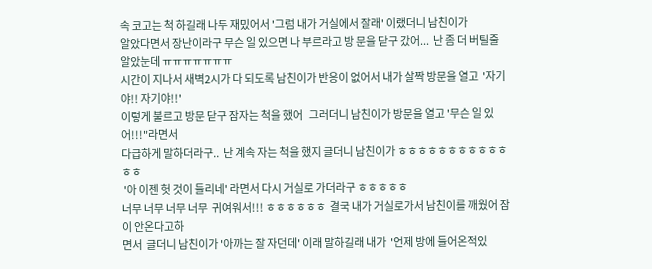속 코고는 척 하길래 나두 재밌어서 '그럼 내가 거실에서 잘래' 이랬더니 남친이가
알았다면서 장난이라구 무슨 일 있으면 나 부르라고 방 문을 닫구 갔어...  난 좀 더 버틸줄 알았눈데 ㅠㅠㅠㅠㅠㅠㅠ
시간이 지나서 새벽2시가 다 되도록 남친이가 반응이 없어서 내가 살짝 방문을 열고  '자기야!! 자기야!!'
이렇게 불르고 방문 닫구 잠자는 척을 했어   그러더니 남친이가 방문을 열고 '무슨 일 있어!!!"라면서
다급하게 말하더라구..  난 계속 자는 척을 했지 글더니 남친이가 ㅎㅎㅎㅎㅎㅎㅎㅎㅎㅎㅎㅎㅎ
 '아 이젠 헛 것이 들리네' 라면서 다시 거실로 가더라구 ㅎㅎㅎㅎㅎ
너무 너무 너무 너무  귀여워서!!! ㅎㅎㅎㅎㅎㅎ  결국 내가 거실로가서 남친이를 깨웠어 잠이 안온다고하
면서  글더니 남친이가 '아까는 잘 자던데' 이래 말하길래 내가  '언제 방에 들어온적있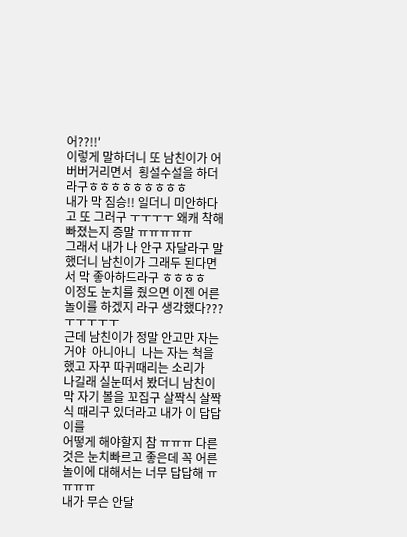어??!!'
이렇게 말하더니 또 남친이가 어버버거리면서  횡설수설을 하더라구ㅎㅎㅎㅎㅎㅎㅎㅎㅎ
내가 막 짐승!! 일더니 미안하다고 또 그러구 ㅜㅜㅜㅜ 왜캐 착해빠졌는지 증말 ㅠㅠㅠㅠㅠ
그래서 내가 나 안구 자달라구 말했더니 남친이가 그래두 된다면서 막 좋아하드라구 ㅎㅎㅎㅎ
이정도 눈치를 줬으면 이젠 어른놀이를 하겠지 라구 생각했다???ㅜㅜㅜㅜㅜ
근데 남친이가 정말 안고만 자는 거야  아니아니  나는 자는 척을 했고 자꾸 따귀때리는 소리가
나길래 실눈떠서 봤더니 남친이 막 자기 볼을 꼬집구 살짝식 살짝식 때리구 있더라고 내가 이 답답이를
어떻게 해야할지 참 ㅠㅠㅠ 다른 것은 눈치빠르고 좋은데 꼭 어른놀이에 대해서는 너무 답답해 ㅠㅠㅠㅠ
내가 무슨 안달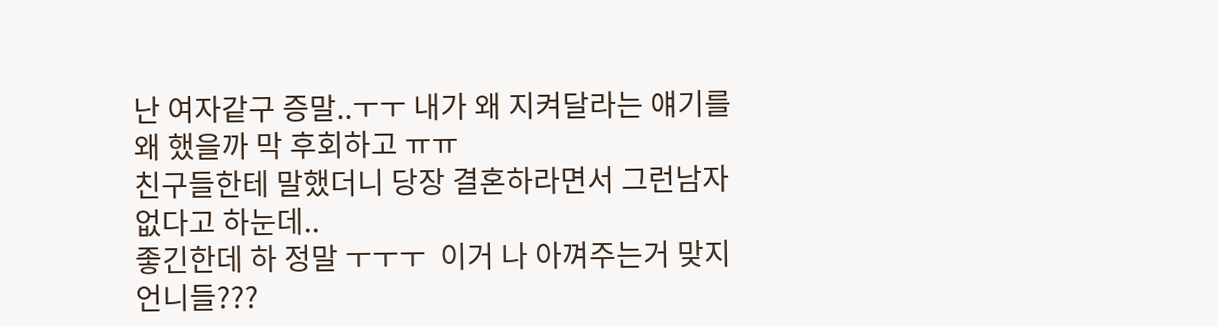난 여자같구 증말..ㅜㅜ 내가 왜 지켜달라는 얘기를 왜 했을까 막 후회하고 ㅠㅠ
친구들한테 말했더니 당장 결혼하라면서 그런남자 없다고 하눈데..
좋긴한데 하 정말 ㅜㅜㅜ  이거 나 아껴주는거 맞지 언니들???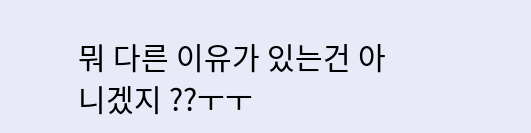뭐 다른 이유가 있는건 아니겠지 ??ㅜㅜ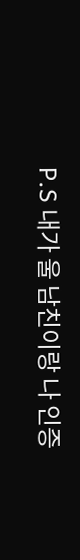P.S 내가 울 남친이랑 나 인증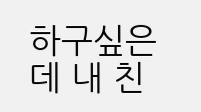하구싶은데 내 친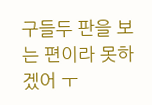구들두 판을 보는 편이라 못하겠어 ㅜ